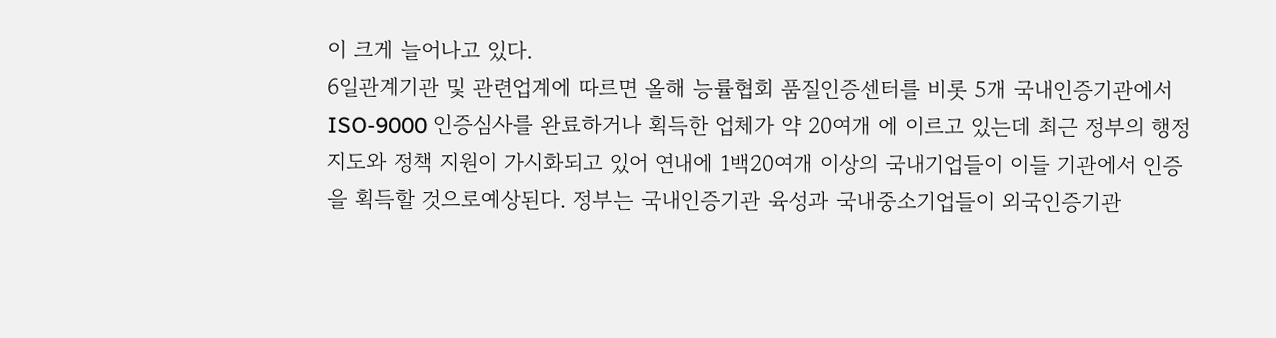이 크게 늘어나고 있다.
6일관계기관 및 관련업계에 따르면 올해 능률협회 품질인증센터를 비롯 5개 국내인증기관에서 ISO-9000 인증심사를 완료하거나 획득한 업체가 약 20여개 에 이르고 있는데 최근 정부의 행정지도와 정책 지원이 가시화되고 있어 연내에 1백20여개 이상의 국내기업들이 이들 기관에서 인증을 획득할 것으로예상된다. 정부는 국내인증기관 육성과 국내중소기업들이 외국인증기관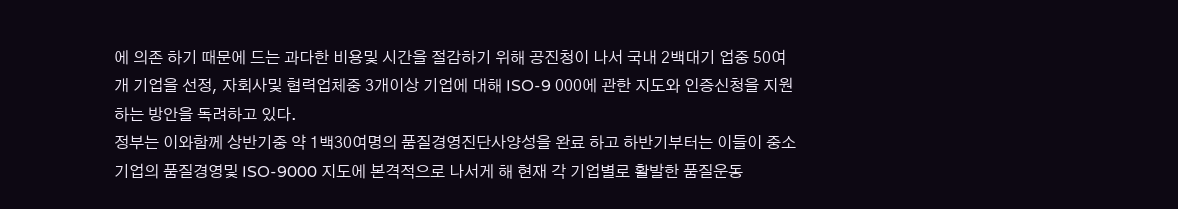에 의존 하기 때문에 드는 과다한 비용및 시간을 절감하기 위해 공진청이 나서 국내 2백대기 업중 50여개 기업을 선정, 자회사및 협력업체중 3개이상 기업에 대해 ISO-9 000에 관한 지도와 인증신청을 지원하는 방안을 독려하고 있다.
정부는 이와함께 상반기중 약 1백30여명의 품질경영진단사양성을 완료 하고 하반기부터는 이들이 중소기업의 품질경영및 ISO-9000 지도에 본격적으로 나서게 해 현재 각 기업별로 활발한 품질운동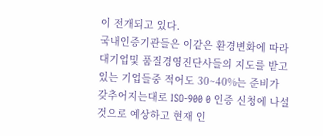이 전개되고 있다.
국내인증기관들은 이같은 환경변화에 따라 대기업및 품질경영진단사들의 지도를 받고 있는 기업들중 적어도 30~40%는 준비가 갖추어지는대로 ISO-900 0 인증 신청에 나설 것으로 예상하고 현재 인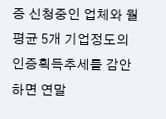증 신청중인 업체와 월평균 5개 기업정도의 인증획득추세를 감안하면 연말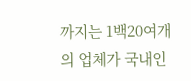까지는 1백20여개의 업체가 국내인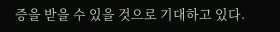증을 받을 수 있을 것으로 기대하고 있다.